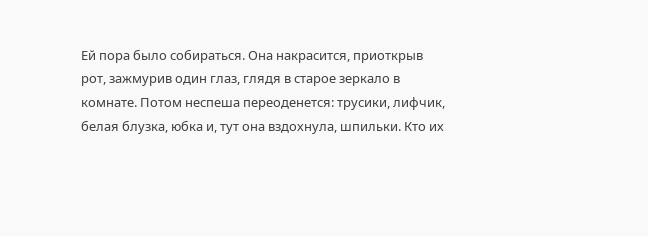Ей пора было собираться. Она накрасится, приоткрыв рот, зажмурив один глаз, глядя в старое зеркало в комнате. Потом неспеша переоденется: трусики, лифчик, белая блузка, юбка и, тут она вздохнула, шпильки. Кто их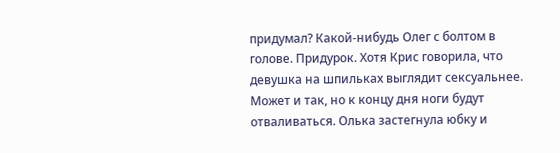придумал? Какой-нибудь Олег с болтом в голове. Придурок. Хотя Крис говорила, что девушка на шпильках выглядит сексуальнее. Может и так, но к концу дня ноги будут отваливаться. Олька застегнула юбку и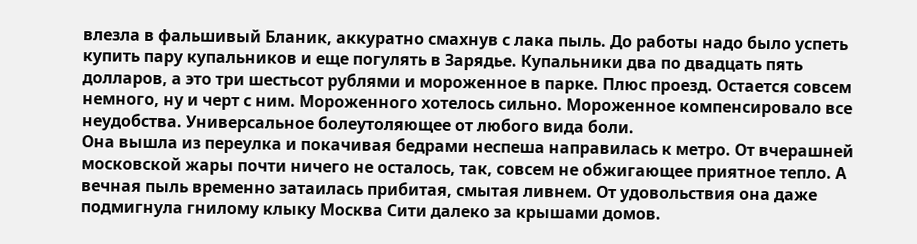влезла в фальшивый Бланик, аккуратно смахнув с лака пыль. До работы надо было успеть купить пару купальников и еще погулять в Зарядье. Купальники два по двадцать пять долларов, а это три шестьсот рублями и мороженное в парке. Плюс проезд. Остается совсем немного, ну и черт с ним. Мороженного хотелось сильно. Мороженное компенсировало все неудобства. Универсальное болеутоляющее от любого вида боли.
Она вышла из переулка и покачивая бедрами неспеша направилась к метро. От вчерашней московской жары почти ничего не осталось, так, совсем не обжигающее приятное тепло. А вечная пыль временно затаилась прибитая, смытая ливнем. От удовольствия она даже подмигнула гнилому клыку Москва Сити далеко за крышами домов.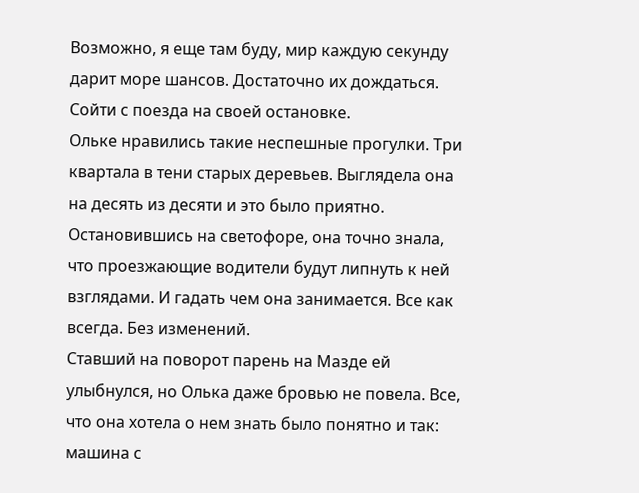Возможно, я еще там буду, мир каждую секунду дарит море шансов. Достаточно их дождаться. Сойти с поезда на своей остановке.
Ольке нравились такие неспешные прогулки. Три квартала в тени старых деревьев. Выглядела она на десять из десяти и это было приятно. Остановившись на светофоре, она точно знала, что проезжающие водители будут липнуть к ней взглядами. И гадать чем она занимается. Все как всегда. Без изменений.
Ставший на поворот парень на Мазде ей улыбнулся, но Олька даже бровью не повела. Все, что она хотела о нем знать было понятно и так: машина с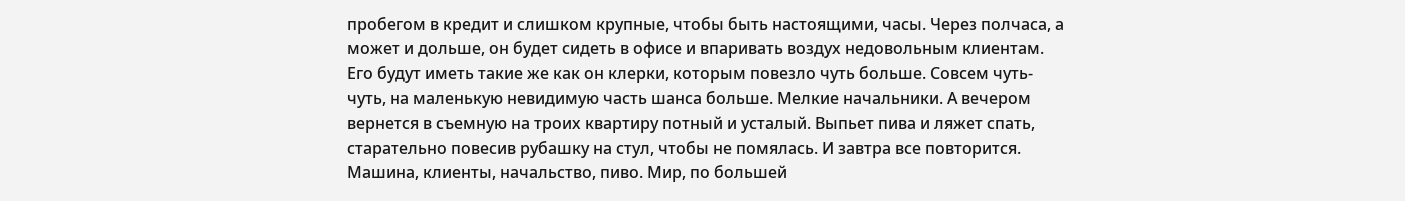пробегом в кредит и слишком крупные, чтобы быть настоящими, часы. Через полчаса, а может и дольше, он будет сидеть в офисе и впаривать воздух недовольным клиентам. Его будут иметь такие же как он клерки, которым повезло чуть больше. Совсем чуть-чуть, на маленькую невидимую часть шанса больше. Мелкие начальники. А вечером вернется в съемную на троих квартиру потный и усталый. Выпьет пива и ляжет спать, старательно повесив рубашку на стул, чтобы не помялась. И завтра все повторится. Машина, клиенты, начальство, пиво. Мир, по большей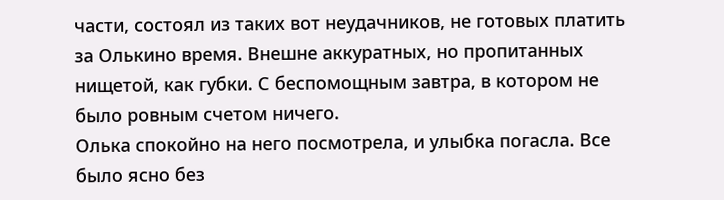части, состоял из таких вот неудачников, не готовых платить за Олькино время. Внешне аккуратных, но пропитанных нищетой, как губки. С беспомощным завтра, в котором не было ровным счетом ничего.
Олька спокойно на него посмотрела, и улыбка погасла. Все было ясно без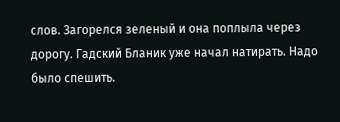слов. Загорелся зеленый и она поплыла через дорогу. Гадский Бланик уже начал натирать. Надо было спешить.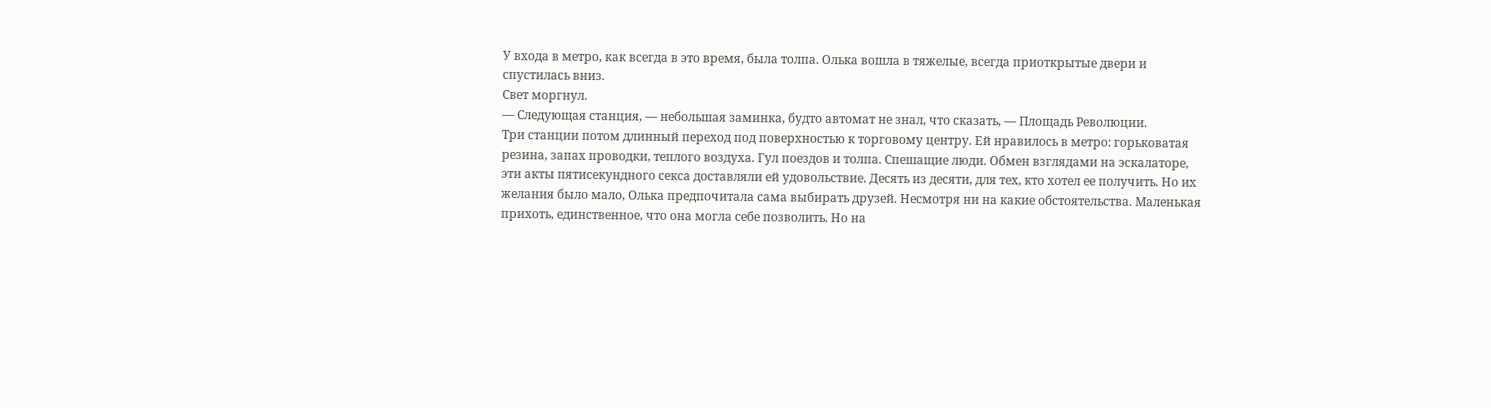У входа в метро, как всегда в это время, была толпа. Олька вошла в тяжелые, всегда приоткрытые двери и спустилась вниз.
Свет моргнул.
— Следующая станция, — небольшая заминка, будто автомат не знал, что сказать, — Площадь Революции.
Три станции потом длинный переход под поверхностью к торговому центру. Ей нравилось в метро: горьковатая резина, запах проводки, теплого воздуха. Гул поездов и толпа. Спешащие люди. Обмен взглядами на эскалаторе, эти акты пятисекундного секса доставляли ей удовольствие. Десять из десяти, для тех, кто хотел ее получить. Но их желания было мало, Олька предпочитала сама выбирать друзей. Несмотря ни на какие обстоятельства. Маленькая прихоть, единственное, что она могла себе позволить. Но на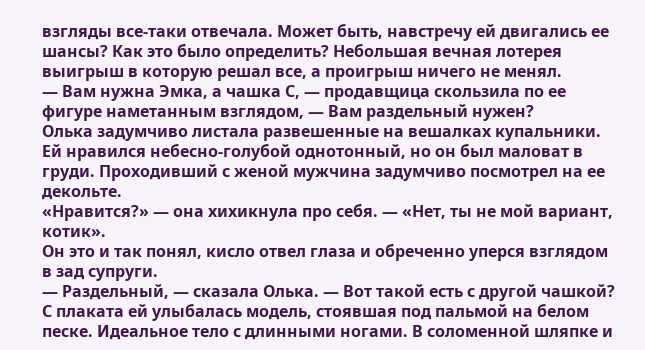взгляды все-таки отвечала. Может быть, навстречу ей двигались ее шансы? Как это было определить? Небольшая вечная лотерея выигрыш в которую решал все, а проигрыш ничего не менял.
— Вам нужна Эмка, а чашка С, — продавщица скользила по ее фигуре наметанным взглядом, — Вам раздельный нужен?
Олька задумчиво листала развешенные на вешалках купальники. Ей нравился небесно-голубой однотонный, но он был маловат в груди. Проходивший с женой мужчина задумчиво посмотрел на ее декольте.
«Нравится?» — она хихикнула про себя. — «Нет, ты не мой вариант, котик».
Он это и так понял, кисло отвел глаза и обреченно уперся взглядом в зад супруги.
— Раздельный, — сказала Олька. — Вот такой есть с другой чашкой?
С плаката ей улыбалась модель, стоявшая под пальмой на белом песке. Идеальное тело с длинными ногами. В соломенной шляпке и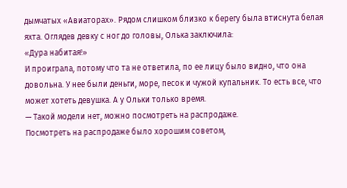дымчатых «Авиаторах». Рядом слишком близко к берегу была втиснута белая яхта. Оглядев девку с ног до головы, Олька заключила:
«Дура набитая!»
И проиграла, потому что та не ответила, по ее лицу было видно, что она довольна. У нее были деньги, море, песок и чужой купальник. То есть все, что может хотеть девушка. А у Ольки только время.
— Такой модели нет, можно посмотреть на распродаже.
Посмотреть на распродаже было хорошим советом,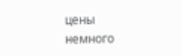цены немного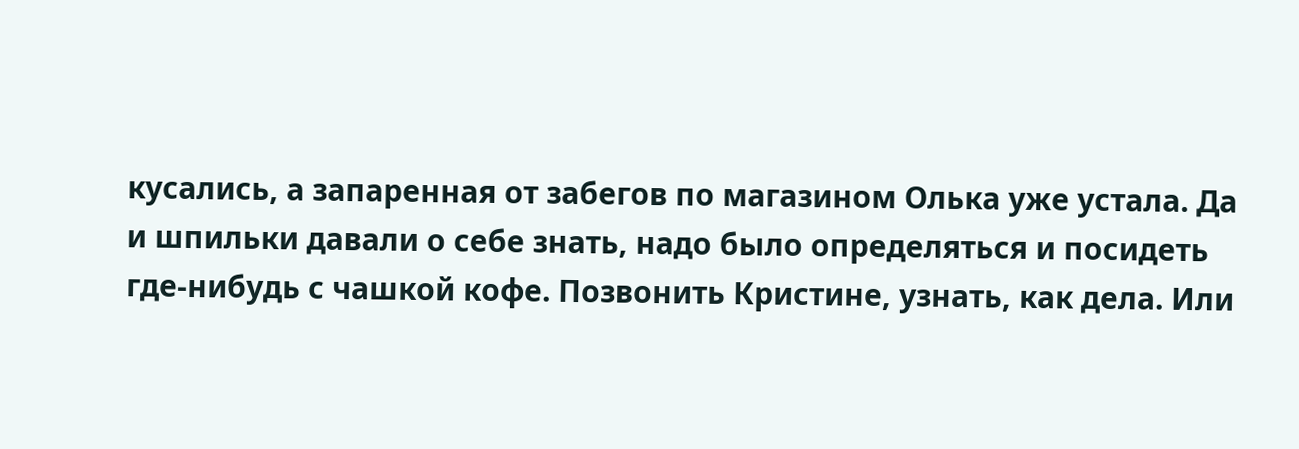кусались, а запаренная от забегов по магазином Олька уже устала. Да и шпильки давали о себе знать, надо было определяться и посидеть где-нибудь с чашкой кофе. Позвонить Кристине, узнать, как дела. Или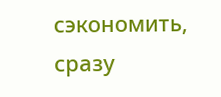сэкономить, сразу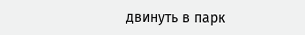двинуть в парк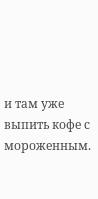и там уже выпить кофе с мороженным.